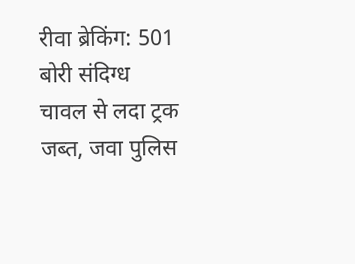रीवा ब्रेकिंग: 501 बोरी संदिग्ध चावल से लदा ट्रक जब्त, जवा पुलिस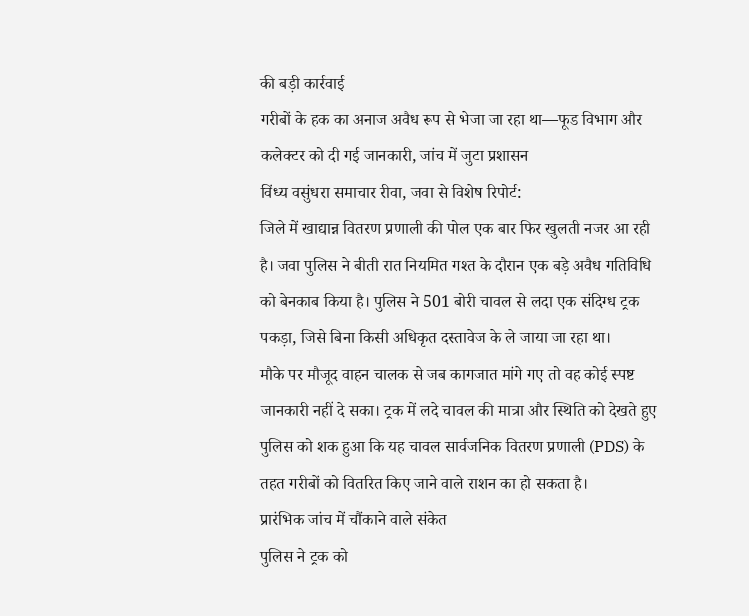की बड़ी कार्रवाई
गरीबों के हक का अनाज अवैध रूप से भेजा जा रहा था—फूड विभाग और कलेक्टर को दी गई जानकारी, जांच में जुटा प्रशासन
विंध्य वसुंधरा समाचार रीवा, जवा से विशेष रिपोर्ट:
जिले में खाद्यान्न वितरण प्रणाली की पोल एक बार फिर खुलती नजर आ रही है। जवा पुलिस ने बीती रात नियमित गश्त के दौरान एक बड़े अवैध गतिविधि को बेनकाब किया है। पुलिस ने 501 बोरी चावल से लदा एक संदिग्ध ट्रक पकड़ा, जिसे बिना किसी अधिकृत दस्तावेज के ले जाया जा रहा था।
मौके पर मौजूद वाहन चालक से जब कागजात मांगे गए तो वह कोई स्पष्ट जानकारी नहीं दे सका। ट्रक में लदे चावल की मात्रा और स्थिति को देखते हुए पुलिस को शक हुआ कि यह चावल सार्वजनिक वितरण प्रणाली (PDS) के तहत गरीबों को वितरित किए जाने वाले राशन का हो सकता है।
प्रारंभिक जांच में चौंकाने वाले संकेत
पुलिस ने ट्रक को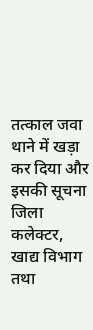तत्काल जवा थाने में खड़ा कर दिया और इसकी सूचना जिला कलेक्टर, खाद्य विभाग तथा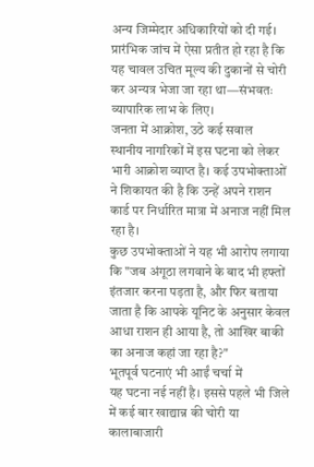अन्य जिम्मेदार अधिकारियों को दी गई। प्रारंभिक जांच में ऐसा प्रतीत हो रहा है कि यह चावल उचित मूल्य की दुकानों से चोरी कर अन्यत्र भेजा जा रहा था—संभवतः व्यापारिक लाभ के लिए।
जनता में आक्रोश, उठे कई सवाल
स्थानीय नागरिकों में इस घटना को लेकर भारी आक्रोश व्याप्त है। कई उपभोक्ताओं ने शिकायत की है कि उन्हें अपने राशन कार्ड पर निर्धारित मात्रा में अनाज नहीं मिल रहा है।
कुछ उपभोक्ताओं ने यह भी आरोप लगाया कि "जब अंगूठा लगवाने के बाद भी हफ्तों इंतजार करना पड़ता है, और फिर बताया जाता है कि आपके यूनिट के अनुसार केवल आधा राशन ही आया है, तो आखिर बाकी का अनाज कहां जा रहा है?"
भूतपूर्व घटनाएं भी आईं चर्चा में
यह घटना नई नहीं है। इससे पहले भी जिले में कई बार खाद्यान्न की चोरी या कालाबाजारी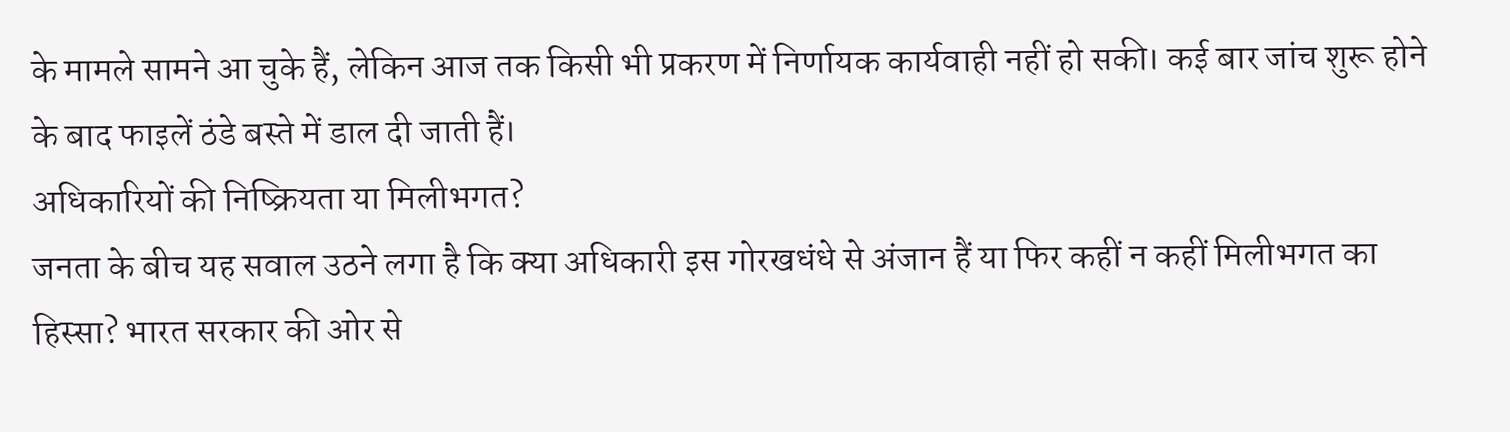के मामले सामने आ चुके हैं, लेकिन आज तक किसी भी प्रकरण में निर्णायक कार्यवाही नहीं हो सकी। कई बार जांच शुरू होने के बाद फाइलें ठंडे बस्ते में डाल दी जाती हैं।
अधिकारियों की निष्क्रियता या मिलीभगत?
जनता के बीच यह सवाल उठने लगा है कि क्या अधिकारी इस गोरखधंधे से अंजान हैं या फिर कहीं न कहीं मिलीभगत का हिस्सा? भारत सरकार की ओर से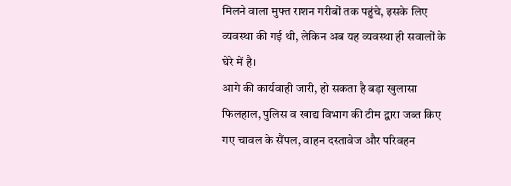मिलने वाला मुफ्त राशन गरीबों तक पहुंचे, इसके लिए व्यवस्था की गई थी, लेकिन अब यह व्यवस्था ही सवालों के घेरे में है।
आगे की कार्यवाही जारी, हो सकता है बड़ा खुलासा
फिलहाल, पुलिस व खाद्य विभाग की टीम द्वारा जब्त किए गए चावल के सैंपल, वाहन दस्तावेज और परिवहन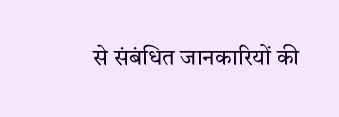से संबंधित जानकारियों की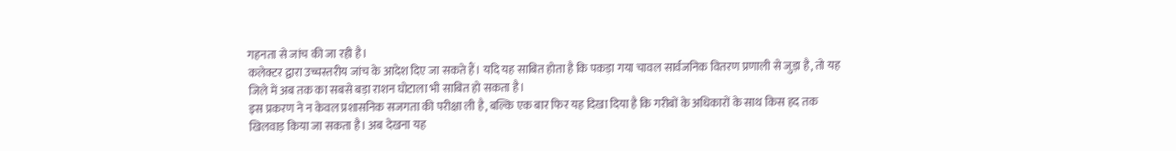गहनता से जांच की जा रही है।
कलेक्टर द्वारा उच्चस्तरीय जांच के आदेश दिए जा सकते हैं। यदि यह साबित होता है कि पकड़ा गया चावल सार्वजनिक वितरण प्रणाली से जुड़ा है, तो यह जिले में अब तक का सबसे बड़ा राशन घोटाला भी साबित हो सकता है।
इस प्रकरण ने न केवल प्रशासनिक सजगता की परीक्षा ली है, बल्कि एक बार फिर यह दिखा दिया है कि गरीबों के अधिकारों के साथ किस हद तक खिलवाड़ किया जा सकता है। अब देखना यह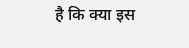है कि क्या इस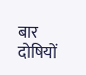बार दोषियों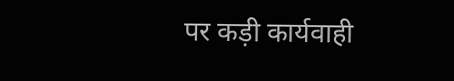पर कड़ी कार्यवाही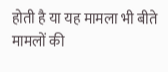होती है या यह मामला भी बीते मामलों की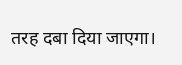तरह दबा दिया जाएगा।